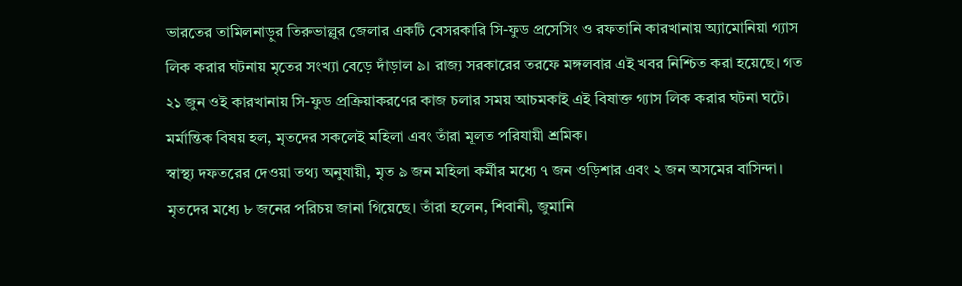ভারতের তামিলনাড়ুর তিরুভাল্লুর জেলার একটি বেসরকারি সি-ফুড প্রসেসিং ও রফতানি কারখানায় অ্যামোনিয়া গ্যাস লিক করার ঘটনায় মৃতের সংখ্যা বেড়ে দাঁড়াল ৯। রাজ্য সরকারের তরফে মঙ্গলবার এই খবর নিশ্চিত করা হয়েছে। গত ২১ জুন ওই কারখানায় সি-ফুড প্রক্রিয়াকরণের কাজ চলার সময় আচমকাই এই বিষাক্ত গ্যাস লিক করার ঘটনা ঘটে। মর্মান্তিক বিষয় হল, মৃতদের সকলেই মহিলা এবং তাঁরা মূলত পরিযায়ী শ্রমিক।
স্বাস্থ্য দফতরের দেওয়া তথ্য অনুযায়ী, মৃত ৯ জন মহিলা কর্মীর মধ্যে ৭ জন ওড়িশার এবং ২ জন অসমের বাসিন্দা। মৃতদের মধ্যে ৮ জনের পরিচয় জানা গিয়েছে। তাঁরা হলেন, শিবানী, জুমানি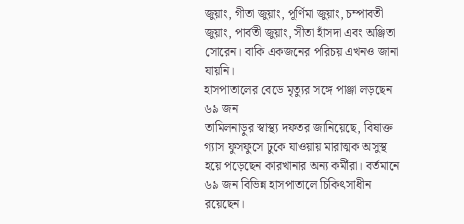জুয়াং, গীতা জুয়াং, পূর্ণিমা জুয়াং, চম্পাবতী জুয়াং, পার্বতী জুয়াং, সীতা হাঁসদা এবং অঞ্জিতা সোরেন। বাকি একজনের পরিচয় এখনও জানা যায়নি।
হাসপাতালের বেডে মৃত্যুর সঙ্গে পাঞ্জা লড়ছেন ৬৯ জন
তামিলনাড়ুর স্বাস্থ্য দফতর জানিয়েছে, বিষাক্ত গ্যাস ফুসফুসে ঢুকে যাওয়ায় মারাত্মক অসুস্থ হয়ে পড়েছেন কারখানার অন্য কর্মীরা। বর্তমানে ৬৯ জন বিভিন্ন হাসপাতালে চিকিৎসাধীন রয়েছেন।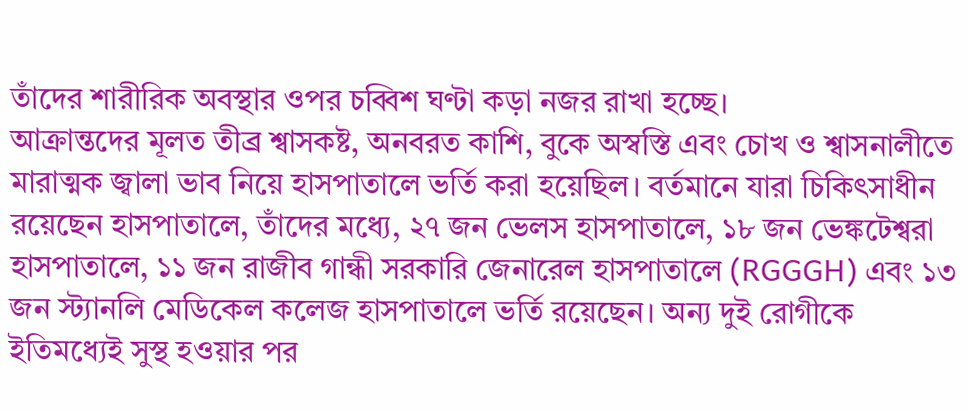তাঁদের শারীরিক অবস্থার ওপর চব্বিশ ঘণ্টা কড়া নজর রাখা হচ্ছে।
আক্রান্তদের মূলত তীব্র শ্বাসকষ্ট, অনবরত কাশি, বুকে অস্বস্তি এবং চোখ ও শ্বাসনালীতে মারাত্মক জ্বালা ভাব নিয়ে হাসপাতালে ভর্তি করা হয়েছিল। বর্তমানে যারা চিকিৎসাধীন রয়েছেন হাসপাতালে, তাঁদের মধ্যে, ২৭ জন ভেলস হাসপাতালে, ১৮ জন ভেঙ্কটেশ্বরা হাসপাতালে, ১১ জন রাজীব গান্ধী সরকারি জেনারেল হাসপাতালে (RGGGH) এবং ১৩ জন স্ট্যানলি মেডিকেল কলেজ হাসপাতালে ভর্তি রয়েছেন। অন্য দুই রোগীকে ইতিমধ্যেই সুস্থ হওয়ার পর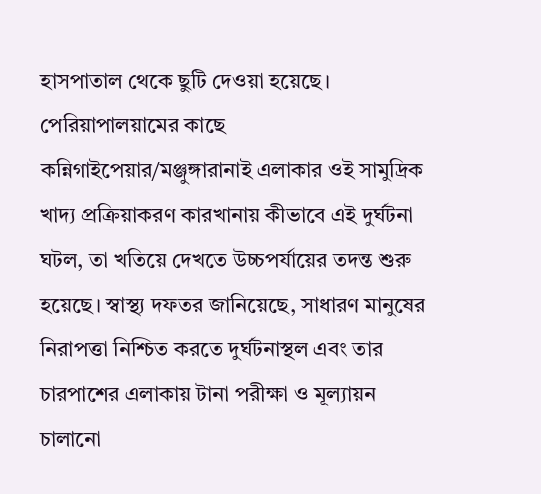হাসপাতাল থেকে ছুটি দেওয়া হয়েছে।
পেরিয়াপালয়ামের কাছে কন্নিগাইপেয়ার/মঞ্জুঙ্গারানাই এলাকার ওই সামুদ্রিক খাদ্য প্রক্রিয়াকরণ কারখানায় কীভাবে এই দুর্ঘটনা ঘটল, তা খতিয়ে দেখতে উচ্চপর্যায়ের তদন্ত শুরু হয়েছে। স্বাস্থ্য দফতর জানিয়েছে, সাধারণ মানুষের নিরাপত্তা নিশ্চিত করতে দুর্ঘটনাস্থল এবং তার চারপাশের এলাকায় টানা পরীক্ষা ও মূল্যায়ন চালানো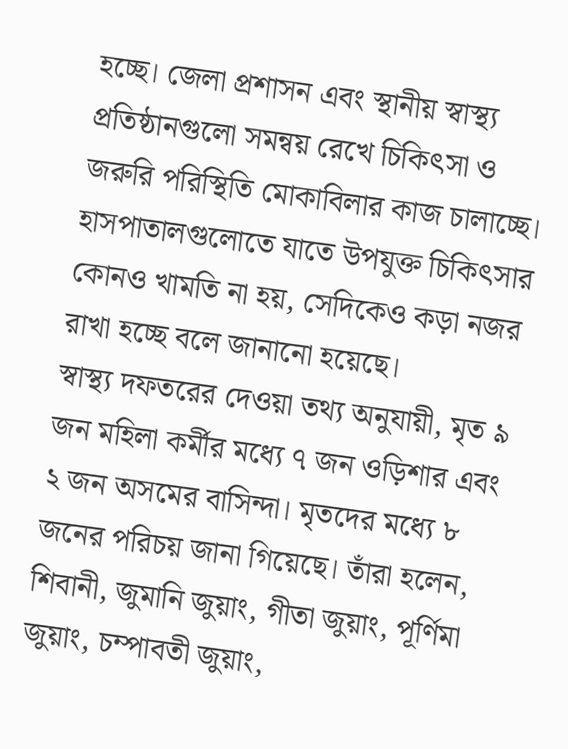হচ্ছে। জেলা প্রশাসন এবং স্থানীয় স্বাস্থ্য প্রতিষ্ঠানগুলো সমন্বয় রেখে চিকিৎসা ও জরুরি পরিস্থিতি মোকাবিলার কাজ চালাচ্ছে। হাসপাতালগুলোতে যাতে উপযুক্ত চিকিৎসার কোনও খামতি না হয়, সেদিকেও কড়া নজর রাখা হচ্ছে বলে জানানো হয়েছে।
স্বাস্থ্য দফতরের দেওয়া তথ্য অনুযায়ী, মৃত ৯ জন মহিলা কর্মীর মধ্যে ৭ জন ওড়িশার এবং ২ জন অসমের বাসিন্দা। মৃতদের মধ্যে ৮ জনের পরিচয় জানা গিয়েছে। তাঁরা হলেন, শিবানী, জুমানি জুয়াং, গীতা জুয়াং, পূর্ণিমা জুয়াং, চম্পাবতী জুয়াং,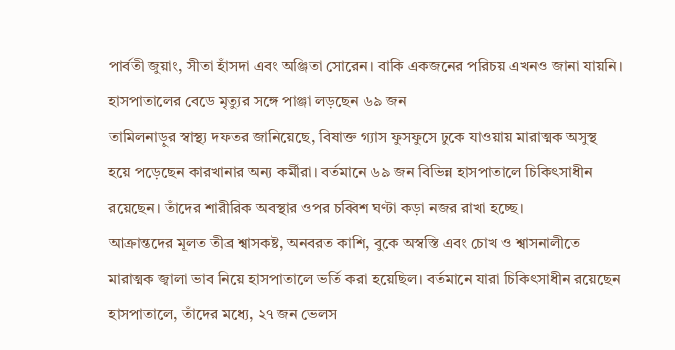পার্বতী জুয়াং, সীতা হাঁসদা এবং অঞ্জিতা সোরেন। বাকি একজনের পরিচয় এখনও জানা যায়নি।
হাসপাতালের বেডে মৃত্যুর সঙ্গে পাঞ্জা লড়ছেন ৬৯ জন
তামিলনাড়ুর স্বাস্থ্য দফতর জানিয়েছে, বিষাক্ত গ্যাস ফুসফুসে ঢুকে যাওয়ায় মারাত্মক অসুস্থ হয়ে পড়েছেন কারখানার অন্য কর্মীরা। বর্তমানে ৬৯ জন বিভিন্ন হাসপাতালে চিকিৎসাধীন রয়েছেন। তাঁদের শারীরিক অবস্থার ওপর চব্বিশ ঘণ্টা কড়া নজর রাখা হচ্ছে।
আক্রান্তদের মূলত তীব্র শ্বাসকষ্ট, অনবরত কাশি, বুকে অস্বস্তি এবং চোখ ও শ্বাসনালীতে মারাত্মক জ্বালা ভাব নিয়ে হাসপাতালে ভর্তি করা হয়েছিল। বর্তমানে যারা চিকিৎসাধীন রয়েছেন হাসপাতালে, তাঁদের মধ্যে, ২৭ জন ভেলস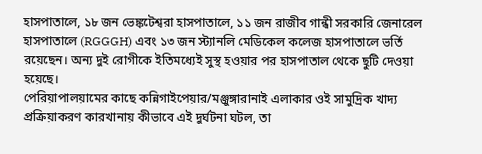হাসপাতালে, ১৮ জন ভেঙ্কটেশ্বরা হাসপাতালে, ১১ জন রাজীব গান্ধী সরকারি জেনারেল হাসপাতালে (RGGGH) এবং ১৩ জন স্ট্যানলি মেডিকেল কলেজ হাসপাতালে ভর্তি রয়েছেন। অন্য দুই রোগীকে ইতিমধ্যেই সুস্থ হওয়ার পর হাসপাতাল থেকে ছুটি দেওয়া হয়েছে।
পেরিয়াপালয়ামের কাছে কন্নিগাইপেয়ার/মঞ্জুঙ্গারানাই এলাকার ওই সামুদ্রিক খাদ্য প্রক্রিয়াকরণ কারখানায় কীভাবে এই দুর্ঘটনা ঘটল, তা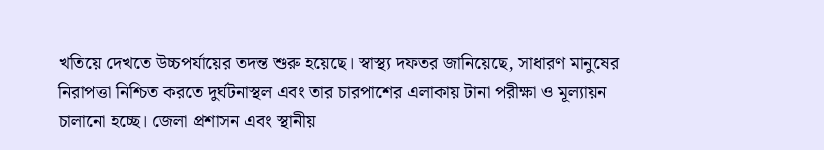খতিয়ে দেখতে উচ্চপর্যায়ের তদন্ত শুরু হয়েছে। স্বাস্থ্য দফতর জানিয়েছে, সাধারণ মানুষের নিরাপত্তা নিশ্চিত করতে দুর্ঘটনাস্থল এবং তার চারপাশের এলাকায় টানা পরীক্ষা ও মূল্যায়ন চালানো হচ্ছে। জেলা প্রশাসন এবং স্থানীয়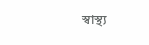স্বাস্থ্য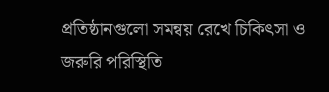প্রতিষ্ঠানগুলো সমন্বয় রেখে চিকিৎসা ও জরুরি পরিস্থিতি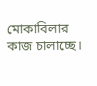মোকাবিলার কাজ চালাচ্ছে।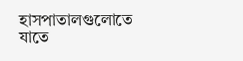হাসপাতালগুলোতে যাতে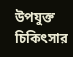উপযুক্ত চিকিৎসার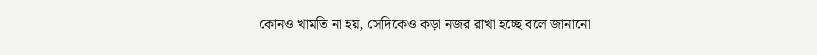কোনও খামতি না হয়, সেদিকেও কড়া নজর রাখা হচ্ছে বলে জানানো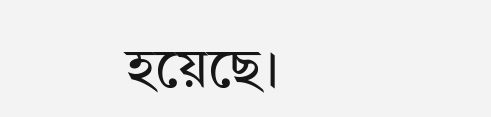হয়েছে।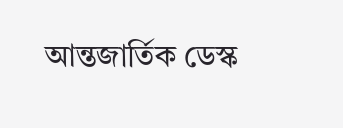আন্তজার্তিক ডেস্ক